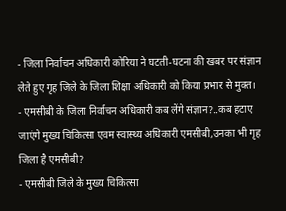- जिला निर्वाचन अधिकारी कोरिया ने घटती-घटना की खबर पर संज्ञान लेते हुए गृह जिले के जिला शिक्षा अधिकारी को किया प्रभार से मुक्त।
- एमसीबी के जिला निर्वाचन अधिकारी कब लेंगे संज्ञान?..कब हटाए जाएंगे मुख्य चिकित्सा एवम स्वास्थ्य अधिकारी एमसीबी,उनका भी गृह जिला है एमसीबी?
- एमसीबी जिले के मुख्य चिकित्सा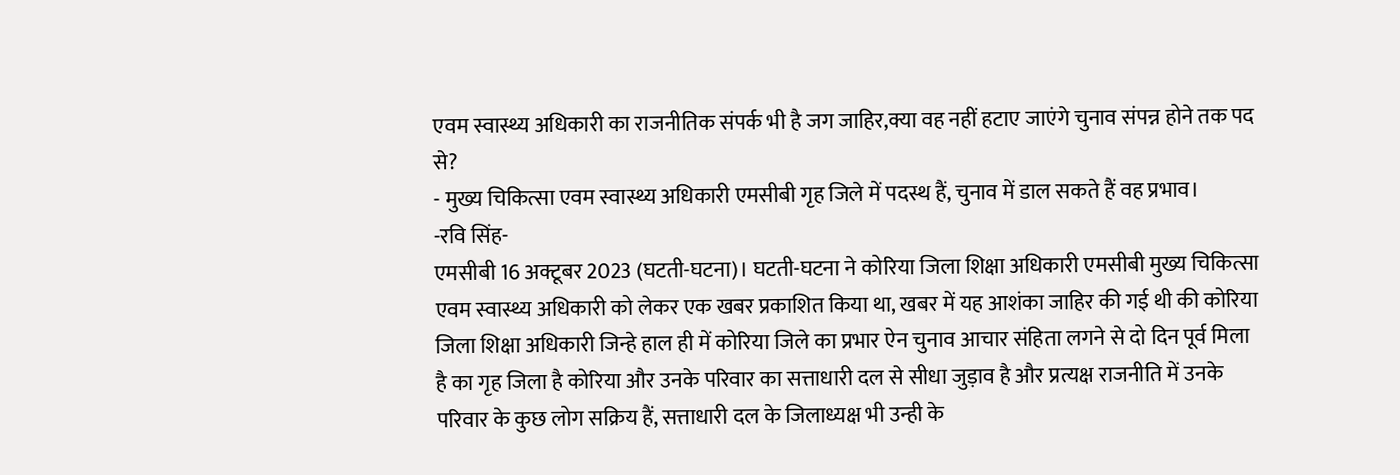एवम स्वास्थ्य अधिकारी का राजनीतिक संपर्क भी है जग जाहिर,क्या वह नहीं हटाए जाएंगे चुनाव संपन्न होने तक पद से?
- मुख्य चिकित्सा एवम स्वास्थ्य अधिकारी एमसीबी गृह जिले में पदस्थ हैं, चुनाव में डाल सकते हैं वह प्रभाव।
-रवि सिंह-
एमसीबी 16 अक्टूबर 2023 (घटती-घटना)। घटती-घटना ने कोरिया जिला शिक्षा अधिकारी एमसीबी मुख्य चिकित्सा एवम स्वास्थ्य अधिकारी को लेकर एक खबर प्रकाशित किया था, खबर में यह आशंका जाहिर की गई थी की कोरिया जिला शिक्षा अधिकारी जिन्हे हाल ही में कोरिया जिले का प्रभार ऐन चुनाव आचार संहिता लगने से दो दिन पूर्व मिला है का गृह जिला है कोरिया और उनके परिवार का सत्ताधारी दल से सीधा जुड़ाव है और प्रत्यक्ष राजनीति में उनके परिवार के कुछ लोग सक्रिय हैं, सत्ताधारी दल के जिलाध्यक्ष भी उन्ही के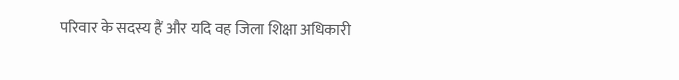परिवार के सदस्य हैं और यदि वह जिला शिक्षा अधिकारी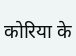कोरिया के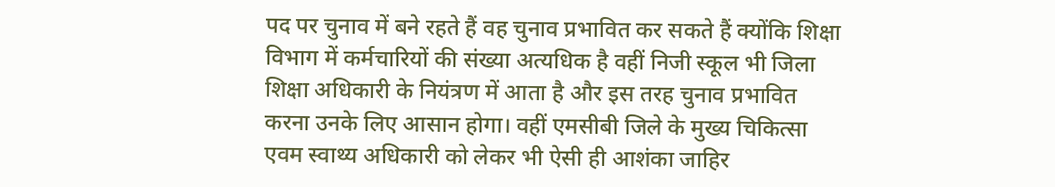पद पर चुनाव में बने रहते हैं वह चुनाव प्रभावित कर सकते हैं क्योंकि शिक्षा विभाग में कर्मचारियों की संख्या अत्यधिक है वहीं निजी स्कूल भी जिला शिक्षा अधिकारी के नियंत्रण में आता है और इस तरह चुनाव प्रभावित करना उनके लिए आसान होगा। वहीं एमसीबी जिले के मुख्य चिकित्सा एवम स्वाथ्य अधिकारी को लेकर भी ऐसी ही आशंका जाहिर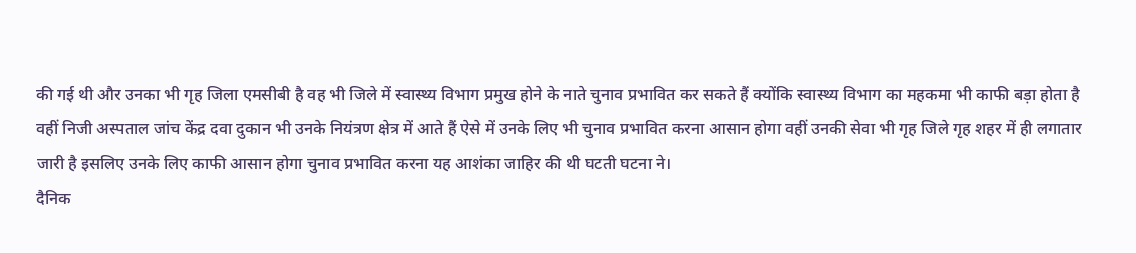की गई थी और उनका भी गृह जिला एमसीबी है वह भी जिले में स्वास्थ्य विभाग प्रमुख होने के नाते चुनाव प्रभावित कर सकते हैं क्योंकि स्वास्थ्य विभाग का महकमा भी काफी बड़ा होता है वहीं निजी अस्पताल जांच केंद्र दवा दुकान भी उनके नियंत्रण क्षेत्र में आते हैं ऐसे में उनके लिए भी चुनाव प्रभावित करना आसान होगा वहीं उनकी सेवा भी गृह जिले गृह शहर में ही लगातार जारी है इसलिए उनके लिए काफी आसान होगा चुनाव प्रभावित करना यह आशंका जाहिर की थी घटती घटना ने।
दैनिक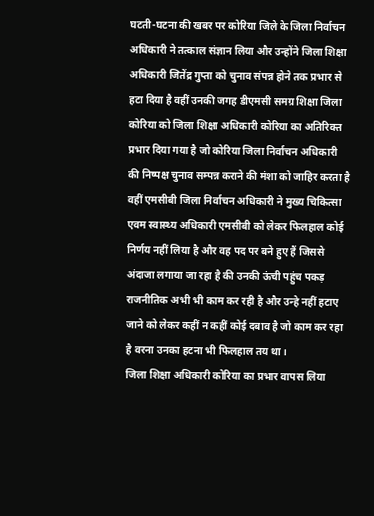घटती-घटना की खबर पर कोरिया जिले के जिला निर्वाचन अधिकारी ने तत्काल संज्ञान लिया और उन्होंने जिला शिक्षा अधिकारी जितेंद्र गुप्ता को चुनाव संपन्न होने तक प्रभार से हटा दिया है वहीं उनकी जगह डीएमसी समग्र शिक्षा जिला कोरिया को जिला शिक्षा अधिकारी कोरिया का अतिरिक्त प्रभार दिया गया है जो कोरिया जिला निर्वाचन अधिकारी की निष्पक्ष चुनाव सम्पन्न कराने की मंशा को जाहिर करता है वहीं एमसीबी जिला निर्वाचन अधिकारी ने मुख्य चिकित्सा एवम स्वास्थ्य अधिकारी एमसीबी को लेकर फिलहाल कोई निर्णय नहीं लिया है और वह पद पर बने हुए हैं जिससे अंदाजा लगाया जा रहा है की उनकी ऊंची पहुंच पकड़ राजनीतिक अभी भी काम कर रही है और उन्हे नहीं हटाए जाने को लेकर कहीं न कहीं कोई दबाव है जो काम कर रहा है वरना उनका हटना भी फिलहाल तय था।
जिला शिक्षा अधिकारी कोरिया का प्रभार वापस लिया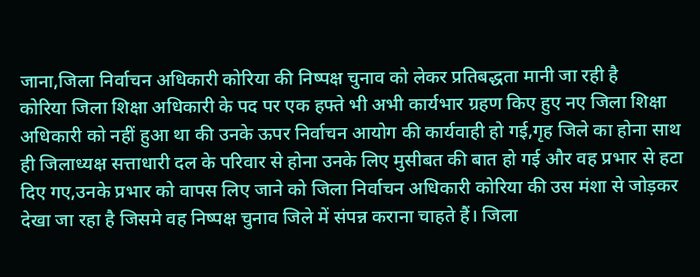जाना,जिला निर्वाचन अधिकारी कोरिया की निष्पक्ष चुनाव को लेकर प्रतिबद्धता मानी जा रही है
कोरिया जिला शिक्षा अधिकारी के पद पर एक हफ्ते भी अभी कार्यभार ग्रहण किए हुए नए जिला शिक्षा अधिकारी को नहीं हुआ था की उनके ऊपर निर्वाचन आयोग की कार्यवाही हो गई,गृह जिले का होना साथ ही जिलाध्यक्ष सत्ताधारी दल के परिवार से होना उनके लिए मुसीबत की बात हो गई और वह प्रभार से हटा दिए गए,उनके प्रभार को वापस लिए जाने को जिला निर्वाचन अधिकारी कोरिया की उस मंशा से जोड़कर देखा जा रहा है जिसमे वह निष्पक्ष चुनाव जिले में संपन्न कराना चाहते हैं। जिला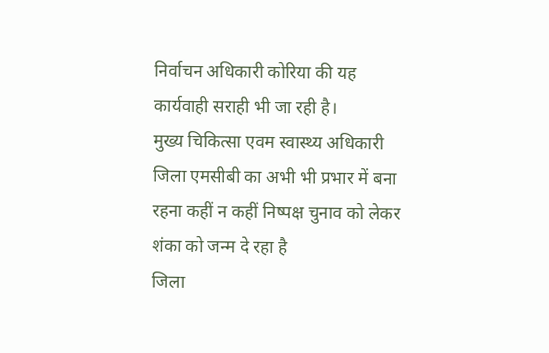निर्वाचन अधिकारी कोरिया की यह कार्यवाही सराही भी जा रही है।
मुख्य चिकित्सा एवम स्वास्थ्य अधिकारी जिला एमसीबी का अभी भी प्रभार में बना रहना कहीं न कहीं निष्पक्ष चुनाव को लेकर शंका को जन्म दे रहा है
जिला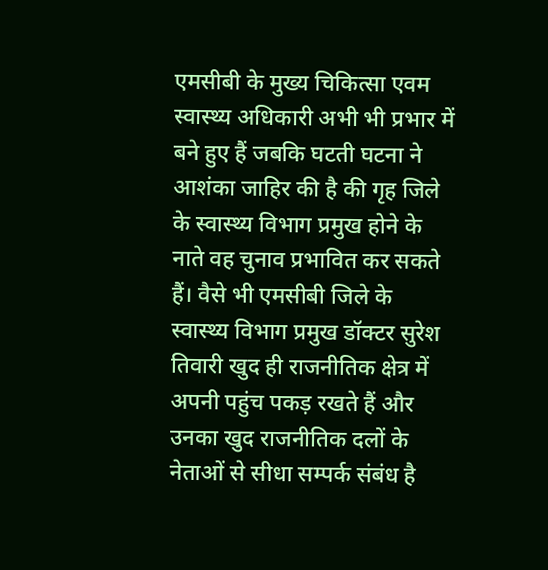एमसीबी के मुख्य चिकित्सा एवम स्वास्थ्य अधिकारी अभी भी प्रभार में बने हुए हैं जबकि घटती घटना ने आशंका जाहिर की है की गृह जिले के स्वास्थ्य विभाग प्रमुख होने के नाते वह चुनाव प्रभावित कर सकते हैं। वैसे भी एमसीबी जिले के स्वास्थ्य विभाग प्रमुख डॉक्टर सुरेश तिवारी खुद ही राजनीतिक क्षेत्र में अपनी पहुंच पकड़ रखते हैं और उनका खुद राजनीतिक दलों के नेताओं से सीधा सम्पर्क संबंध है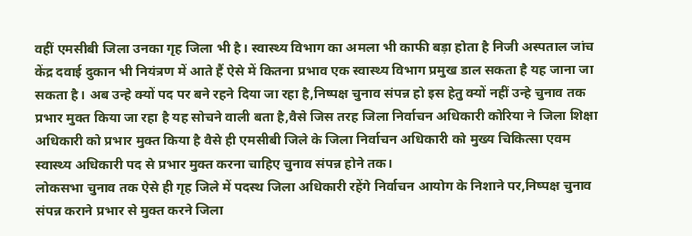वहीं एमसीबी जिला उनका गृह जिला भी है। स्वास्थ्य विभाग का अमला भी काफी बड़ा होता है निजी अस्पताल जांच केंद्र दवाई दुकान भी नियंत्रण में आते हैं ऐसे में कितना प्रभाव एक स्वास्थ्य विभाग प्रमुख डाल सकता है यह जाना जा सकता है। अब उन्हे क्यों पद पर बने रहने दिया जा रहा है,निष्पक्ष चुनाव संपन्न हो इस हेतु क्यों नहीं उन्हे चुनाव तक प्रभार मुक्त किया जा रहा है यह सोचने वाली बता है,वैसे जिस तरह जिला निर्वाचन अधिकारी कोरिया ने जिला शिक्षा अधिकारी को प्रभार मुक्त किया है वैसे ही एमसीबी जिले के जिला निर्वाचन अधिकारी को मुख्य चिकित्सा एवम स्वास्थ्य अधिकारी पद से प्रभार मुक्त करना चाहिए चुनाव संपन्न होने तक।
लोकसभा चुनाव तक ऐसे ही गृह जिले में पदस्थ जिला अधिकारी रहेंगे निर्वाचन आयोग के निशाने पर,निष्पक्ष चुनाव संपन्न कराने प्रभार से मुक्त करने जिला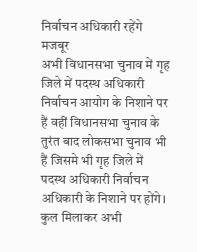निर्वाचन अधिकारी रहेंगे मजबूर
अभी विधानसभा चुनाव में गृह जिले में पदस्थ अधिकारी निर्वाचन आयोग के निशाने पर हैं वहीं विधानसभा चुनाव के तुरंत बाद लोकसभा चुनाव भी हैं जिसमे भी गृह जिले में पदस्थ अधिकारी निर्वाचन अधिकारी के निशाने पर होंगे। कुल मिलाकर अभी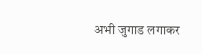अभी जुगाड लगाकर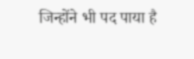जिन्होंने भी पद पाया है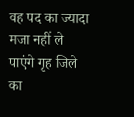वह पद का ज्यादा मजा नहीं ले पाएंगे गृह जिले का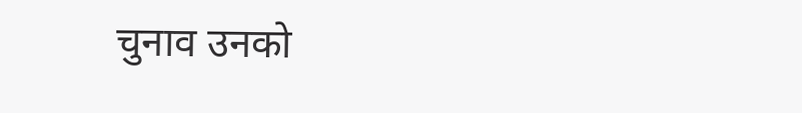चुनाव उनको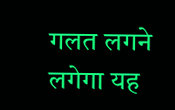गलत लगने लगेगा यह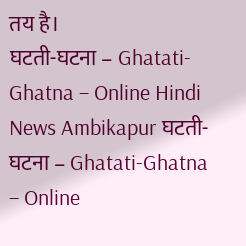तय है।
घटती-घटना – Ghatati-Ghatna – Online Hindi News Ambikapur घटती-घटना – Ghatati-Ghatna – Online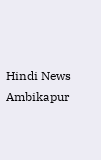Hindi News Ambikapur